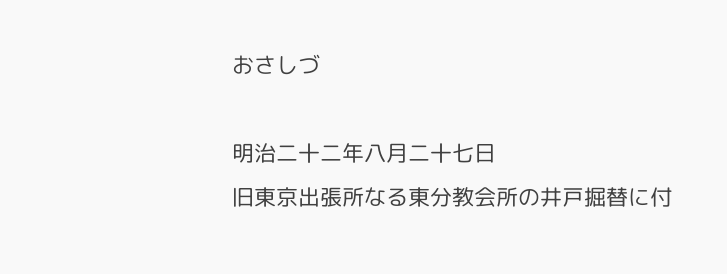おさしづ

明治二十二年八月二十七日
旧東京出張所なる東分教会所の井戸掘替に付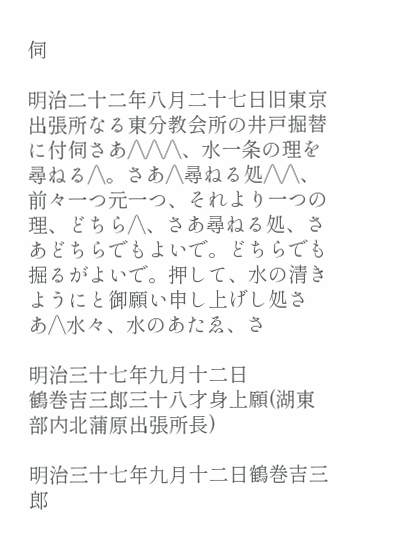伺

明治二十二年八月二十七日旧東京出張所なる東分教会所の井戸掘替に付伺さあ/\/\/\、水一条の理を尋ねる/\。さあ/\尋ねる処/\/\、前々一つ元一つ、それより一つの理、どちら/\、さあ尋ねる処、さあどちらでもよいで。どちらでも掘るがよいで。押して、水の清きようにと御願い申し上げし処さあ/\水々、水のあたゑ、さ

明治三十七年九月十二日
鶴巻吉三郎三十八才身上願(湖東部内北蒲原出張所長)

明治三十七年九月十二日鶴巻吉三郎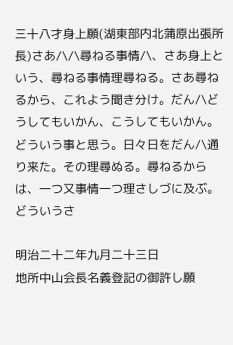三十八才身上願(湖東部内北蒲原出張所長)さあ/\/\尋ねる事情/\、さあ身上という、尋ねる事情理尋ねる。さあ尋ねるから、これよう聞き分け。だん/\どうしてもいかん、こうしてもいかん。どういう事と思う。日々日をだん/\通り来た。その理尋ぬる。尋ねるからは、一つ又事情一つ理さしづに及ぶ。どういうさ

明治二十二年九月二十三日
地所中山会長名義登記の御許し願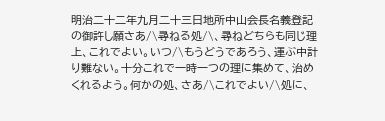明治二十二年九月二十三日地所中山会長名義登記の御許し願さあ/\尋ねる処/\、尋ねどちらも同じ理上、これでよい。いつ/\もうどうであろう、運ぶ中計り難ない。十分これで一時一つの理に集めて、治めくれるよう。何かの処、さあ/\これでよい/\処に、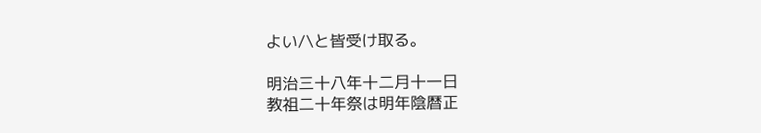よい/\と皆受け取る。

明治三十八年十二月十一日
教祖二十年祭は明年陰暦正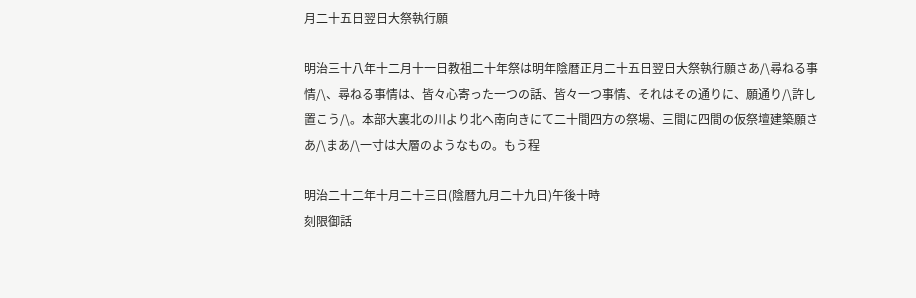月二十五日翌日大祭執行願

明治三十八年十二月十一日教祖二十年祭は明年陰暦正月二十五日翌日大祭執行願さあ/\尋ねる事情/\、尋ねる事情は、皆々心寄った一つの話、皆々一つ事情、それはその通りに、願通り/\許し置こう/\。本部大裏北の川より北へ南向きにて二十間四方の祭場、三間に四間の仮祭壇建築願さあ/\まあ/\一寸は大層のようなもの。もう程

明治二十二年十月二十三日(陰暦九月二十九日)午後十時
刻限御話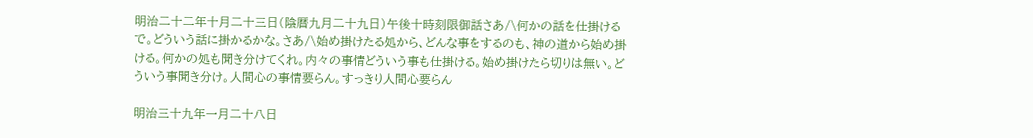明治二十二年十月二十三日(陰暦九月二十九日)午後十時刻限御話さあ/\何かの話を仕掛けるで。どういう話に掛かるかな。さあ/\始め掛けたる処から、どんな事をするのも、神の道から始め掛ける。何かの処も聞き分けてくれ。内々の事情どういう事も仕掛ける。始め掛けたら切りは無い。どういう事聞き分け。人間心の事情要らん。すっきり人間心要らん

明治三十九年一月二十八日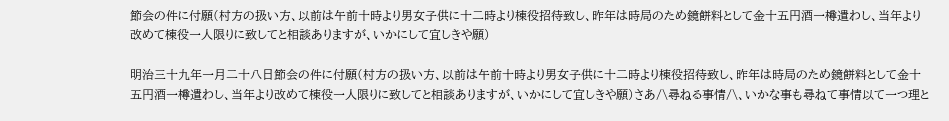節会の件に付願(村方の扱い方、以前は午前十時より男女子供に十二時より棟役招待致し、昨年は時局のため鏡餅料として金十五円酒一樽遣わし、当年より改めて棟役一人限りに致してと相談ありますが、いかにして宜しきや願)

明治三十九年一月二十八日節会の件に付願(村方の扱い方、以前は午前十時より男女子供に十二時より棟役招待致し、昨年は時局のため鏡餅料として金十五円酒一樽遣わし、当年より改めて棟役一人限りに致してと相談ありますが、いかにして宜しきや願)さあ/\尋ねる事情/\、いかな事も尋ねて事情以て一つ理と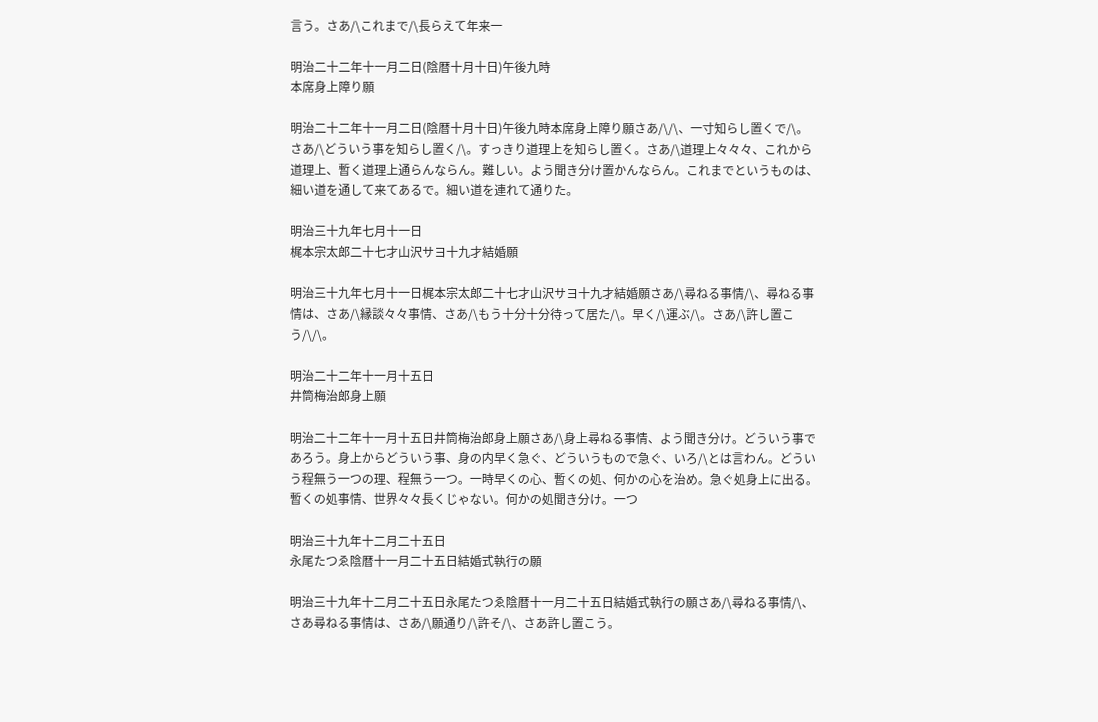言う。さあ/\これまで/\長らえて年来一

明治二十二年十一月二日(陰暦十月十日)午後九時
本席身上障り願

明治二十二年十一月二日(陰暦十月十日)午後九時本席身上障り願さあ/\/\、一寸知らし置くで/\。さあ/\どういう事を知らし置く/\。すっきり道理上を知らし置く。さあ/\道理上々々々、これから道理上、暫く道理上通らんならん。難しい。よう聞き分け置かんならん。これまでというものは、細い道を通して来てあるで。細い道を連れて通りた。

明治三十九年七月十一日
梶本宗太郎二十七才山沢サヨ十九才結婚願

明治三十九年七月十一日梶本宗太郎二十七才山沢サヨ十九才結婚願さあ/\尋ねる事情/\、尋ねる事情は、さあ/\縁談々々事情、さあ/\もう十分十分待って居た/\。早く/\運ぶ/\。さあ/\許し置こう/\/\。

明治二十二年十一月十五日
井筒梅治郎身上願

明治二十二年十一月十五日井筒梅治郎身上願さあ/\身上尋ねる事情、よう聞き分け。どういう事であろう。身上からどういう事、身の内早く急ぐ、どういうもので急ぐ、いろ/\とは言わん。どういう程無う一つの理、程無う一つ。一時早くの心、暫くの処、何かの心を治め。急ぐ処身上に出る。暫くの処事情、世界々々長くじゃない。何かの処聞き分け。一つ

明治三十九年十二月二十五日
永尾たつゑ陰暦十一月二十五日結婚式執行の願

明治三十九年十二月二十五日永尾たつゑ陰暦十一月二十五日結婚式執行の願さあ/\尋ねる事情/\、さあ尋ねる事情は、さあ/\願通り/\許そ/\、さあ許し置こう。